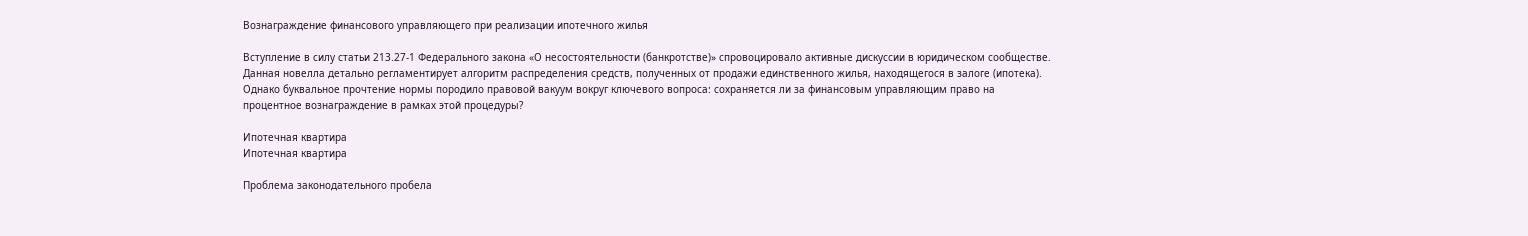Вознаграждение финансового управляющего при реализации ипотечного жилья

Вступление в силу статьи 213.27-1 Федерального закона «О несостоятельности (банкротстве)» спровоцировало активные дискуссии в юридическом сообществе. Данная новелла детально регламентирует алгоритм распределения средств, полученных от продажи единственного жилья, находящегося в залоге (ипотека). Однако буквальное прочтение нормы породило правовой вакуум вокруг ключевого вопроса: сохраняется ли за финансовым управляющим право на процентное вознаграждение в рамках этой процедуры?

Ипотечная квартира
Ипотечная квартира

Проблема законодательного пробела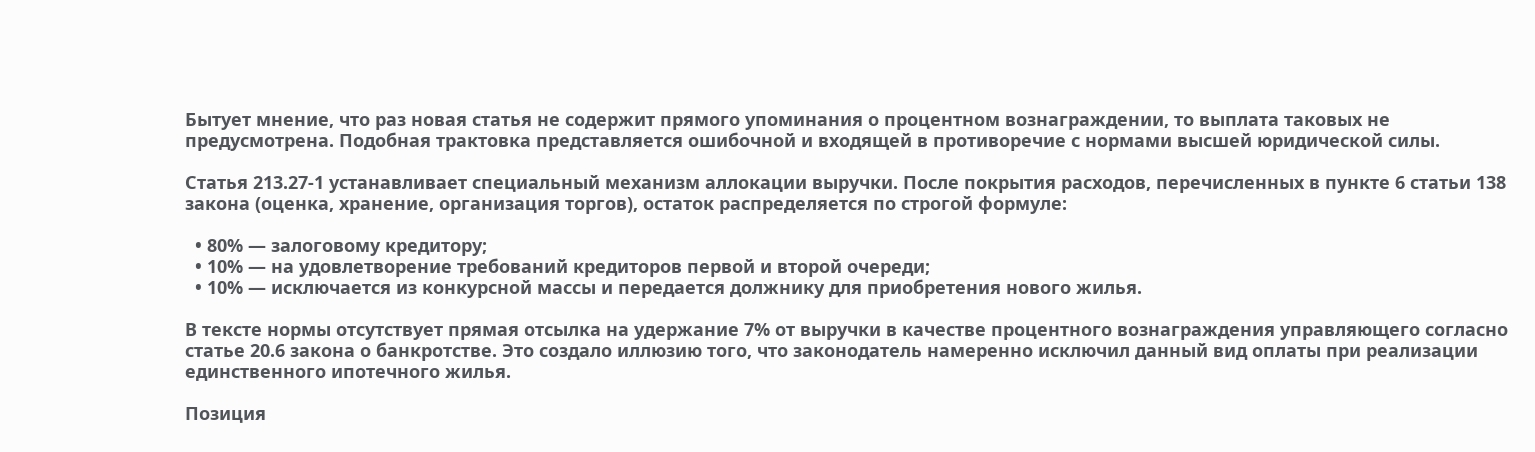Бытует мнение, что раз новая статья не содержит прямого упоминания о процентном вознаграждении, то выплата таковых не предусмотрена. Подобная трактовка представляется ошибочной и входящей в противоречие с нормами высшей юридической силы.

Статья 213.27-1 устанавливает специальный механизм аллокации выручки. После покрытия расходов, перечисленных в пункте 6 статьи 138 закона (оценка, хранение, организация торгов), остаток распределяется по строгой формуле:

  • 80% — залоговому кредитору;
  • 10% — на удовлетворение требований кредиторов первой и второй очереди;
  • 10% — исключается из конкурсной массы и передается должнику для приобретения нового жилья.

В тексте нормы отсутствует прямая отсылка на удержание 7% от выручки в качестве процентного вознаграждения управляющего согласно статье 20.6 закона о банкротстве. Это создало иллюзию того, что законодатель намеренно исключил данный вид оплаты при реализации единственного ипотечного жилья.

Позиция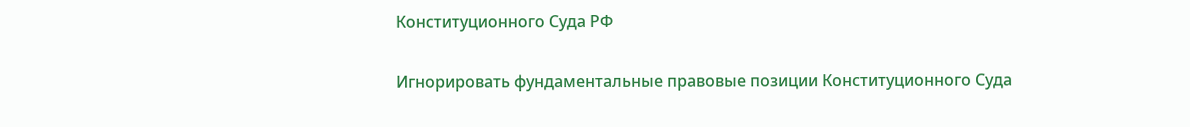Конституционного Суда РФ

Игнорировать фундаментальные правовые позиции Конституционного Суда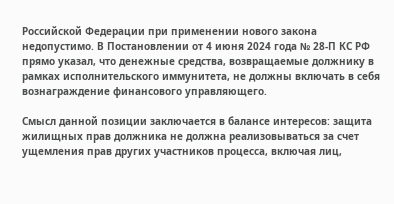Российской Федерации при применении нового закона недопустимо. В Постановлении от 4 июня 2024 года № 28-П КС РФ прямо указал, что денежные средства, возвращаемые должнику в рамках исполнительского иммунитета, не должны включать в себя вознаграждение финансового управляющего.

Смысл данной позиции заключается в балансе интересов: защита жилищных прав должника не должна реализовываться за счет ущемления прав других участников процесса, включая лиц,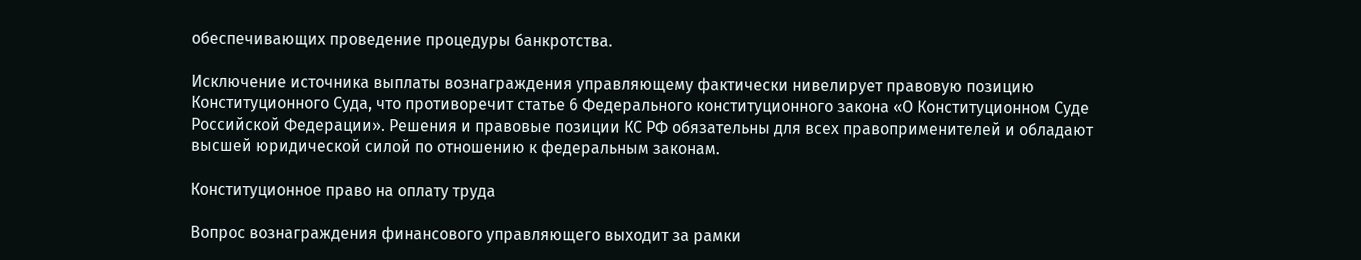обеспечивающих проведение процедуры банкротства.

Исключение источника выплаты вознаграждения управляющему фактически нивелирует правовую позицию Конституционного Суда, что противоречит статье 6 Федерального конституционного закона «О Конституционном Суде Российской Федерации». Решения и правовые позиции КС РФ обязательны для всех правоприменителей и обладают высшей юридической силой по отношению к федеральным законам.

Конституционное право на оплату труда

Вопрос вознаграждения финансового управляющего выходит за рамки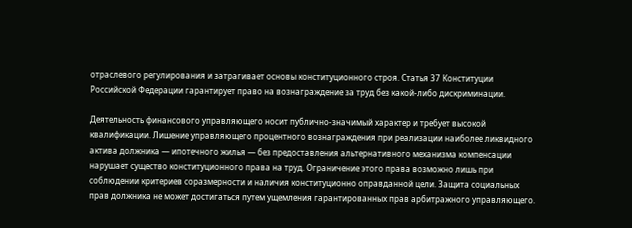отраслевого регулирования и затрагивает основы конституционного строя. Статья 37 Конституции Российской Федерации гарантирует право на вознаграждение за труд без какой-либо дискриминации.

Деятельность финансового управляющего носит публично-значимый характер и требует высокой квалификации. Лишение управляющего процентного вознаграждения при реализации наиболее ликвидного актива должника — ипотечного жилья — без предоставления альтернативного механизма компенсации нарушает существо конституционного права на труд. Ограничение этого права возможно лишь при соблюдении критериев соразмерности и наличия конституционно оправданной цели. Защита социальных прав должника не может достигаться путем ущемления гарантированных прав арбитражного управляющего.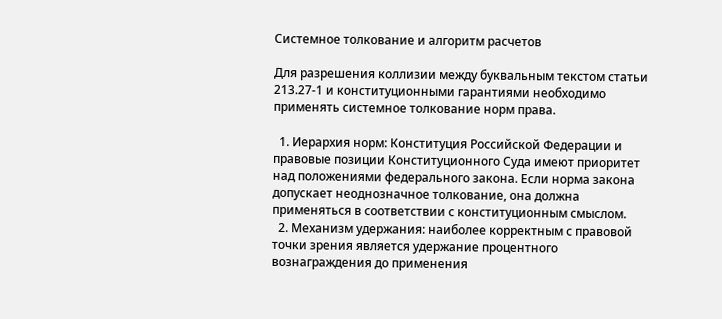Системное толкование и алгоритм расчетов

Для разрешения коллизии между буквальным текстом статьи 213.27-1 и конституционными гарантиями необходимо применять системное толкование норм права.

  1. Иерархия норм: Конституция Российской Федерации и правовые позиции Конституционного Суда имеют приоритет над положениями федерального закона. Если норма закона допускает неоднозначное толкование, она должна применяться в соответствии с конституционным смыслом.
  2. Механизм удержания: наиболее корректным с правовой точки зрения является удержание процентного вознаграждения до применения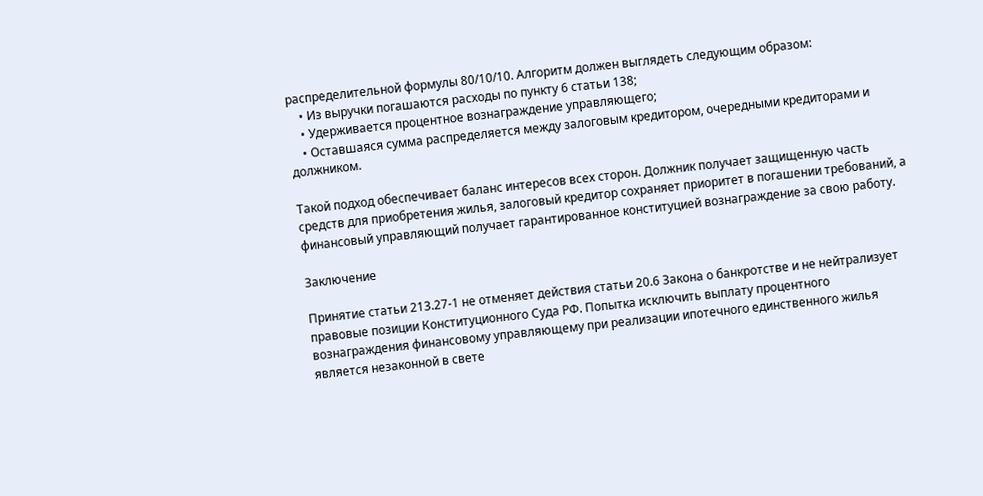распределительной формулы 80/10/10. Алгоритм должен выглядеть следующим образом:
    • Из выручки погашаются расходы по пункту 6 статьи 138;
    • Удерживается процентное вознаграждение управляющего;
    • Оставшаяся сумма распределяется между залоговым кредитором, очередными кредиторами и должником.

Такой подход обеспечивает баланс интересов всех сторон. Должник получает защищенную часть средств для приобретения жилья, залоговый кредитор сохраняет приоритет в погашении требований, а финансовый управляющий получает гарантированное конституцией вознаграждение за свою работу.

Заключение

Принятие статьи 213.27-1 не отменяет действия статьи 20.6 Закона о банкротстве и не нейтрализует правовые позиции Конституционного Суда РФ. Попытка исключить выплату процентного вознаграждения финансовому управляющему при реализации ипотечного единственного жилья является незаконной в свете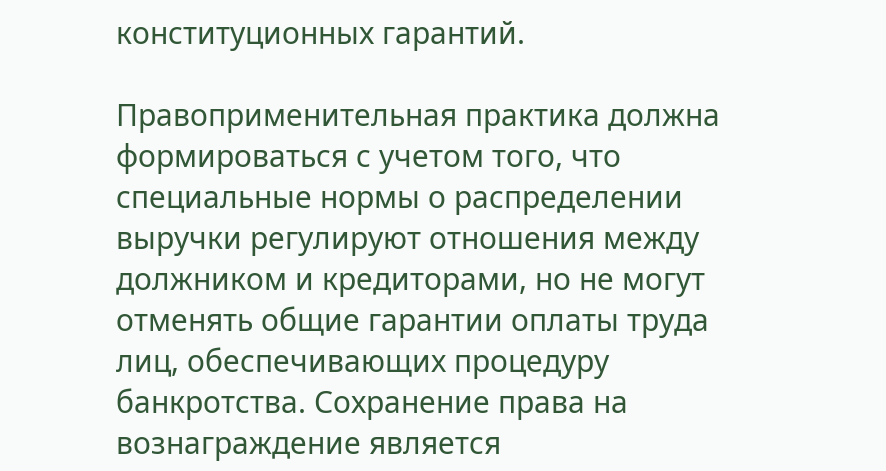конституционных гарантий.

Правоприменительная практика должна формироваться с учетом того, что специальные нормы о распределении выручки регулируют отношения между должником и кредиторами, но не могут отменять общие гарантии оплаты труда лиц, обеспечивающих процедуру банкротства. Сохранение права на вознаграждение является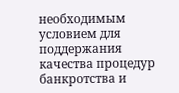необходимым условием для поддержания качества процедур банкротства и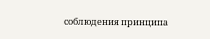соблюдения принципа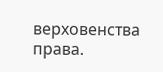верховенства права.